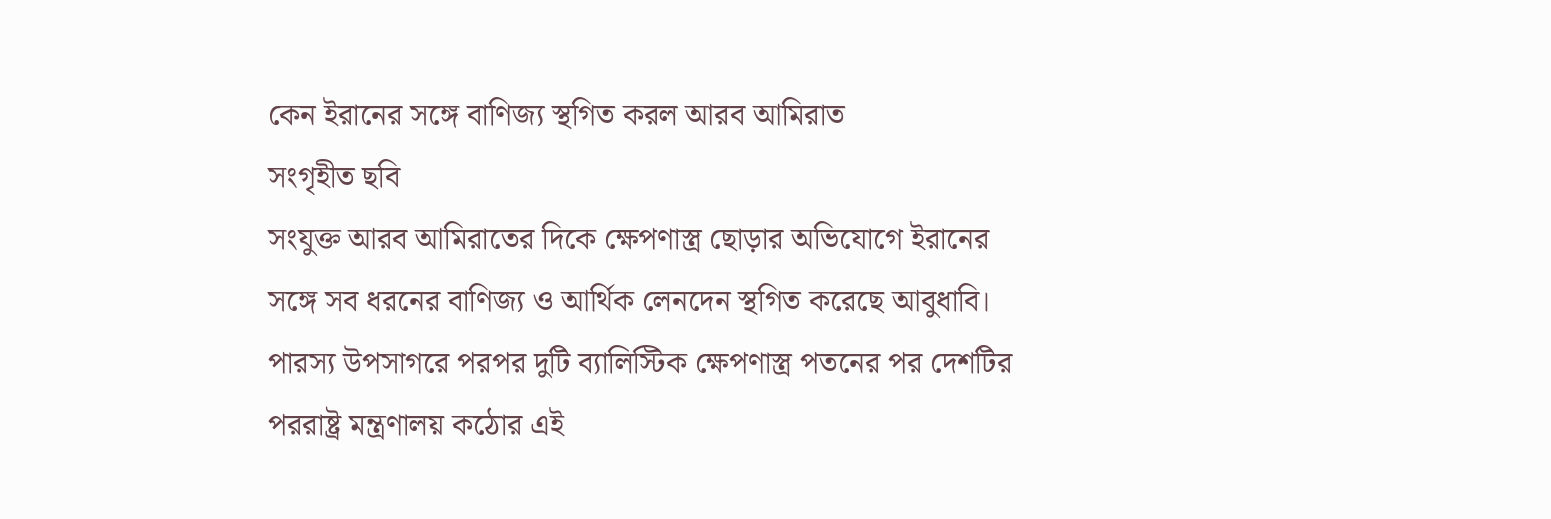কেন ইরানের সঙ্গে বাণিজ্য স্থগিত করল আরব আমিরাত
সংগৃহীত ছবি
সংযুক্ত আরব আমিরাতের দিকে ক্ষেপণাস্ত্র ছোড়ার অভিযোগে ইরানের সঙ্গে সব ধরনের বাণিজ্য ও আর্থিক লেনদেন স্থগিত করেছে আবুধাবি। পারস্য উপসাগরে পরপর দুটি ব্যালিস্টিক ক্ষেপণাস্ত্র পতনের পর দেশটির পররাষ্ট্র মন্ত্রণালয় কঠোর এই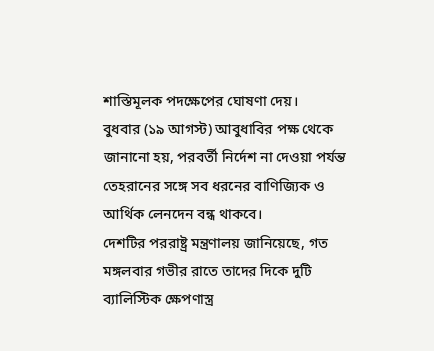শাস্তিমূলক পদক্ষেপের ঘোষণা দেয়।
বুধবার (১৯ আগস্ট) আবুধাবির পক্ষ থেকে জানানো হয়, পরবর্তী নির্দেশ না দেওয়া পর্যন্ত তেহরানের সঙ্গে সব ধরনের বাণিজ্যিক ও আর্থিক লেনদেন বন্ধ থাকবে।
দেশটির পররাষ্ট্র মন্ত্রণালয় জানিয়েছে, গত মঙ্গলবার গভীর রাতে তাদের দিকে দুটি ব্যালিস্টিক ক্ষেপণাস্ত্র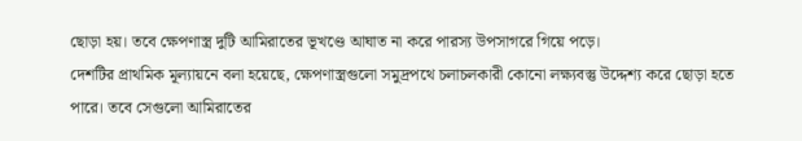ছোড়া হয়। তবে ক্ষেপণাস্ত্র দুটি আমিরাতের ভূখণ্ডে আঘাত না করে পারস্য উপসাগরে গিয়ে পড়ে।
দেশটির প্রাথমিক মূল্যায়নে বলা হয়েছে, ক্ষেপণাস্ত্রগুলো সমুদ্রপথে চলাচলকারী কোনো লক্ষ্যবস্তু উদ্দেশ্য করে ছোড়া হতে পারে। তবে সেগুলো আমিরাতের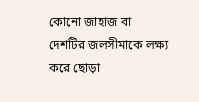কোনো জাহাজ বা দেশটির জলসীমাকে লক্ষ্য করে ছোড়া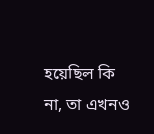হয়েছিল কি না, তা এখনও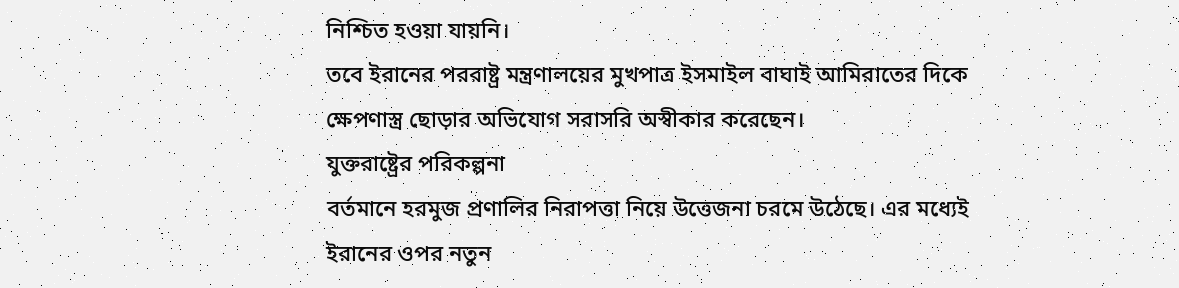নিশ্চিত হওয়া যায়নি।
তবে ইরানের পররাষ্ট্র মন্ত্রণালয়ের মুখপাত্র ইসমাইল বাঘাই আমিরাতের দিকে ক্ষেপণাস্ত্র ছোড়ার অভিযোগ সরাসরি অস্বীকার করেছেন।
যুক্তরাষ্ট্রের পরিকল্পনা
বর্তমানে হরমুজ প্রণালির নিরাপত্তা নিয়ে উত্তেজনা চরমে উঠেছে। এর মধ্যেই ইরানের ওপর নতুন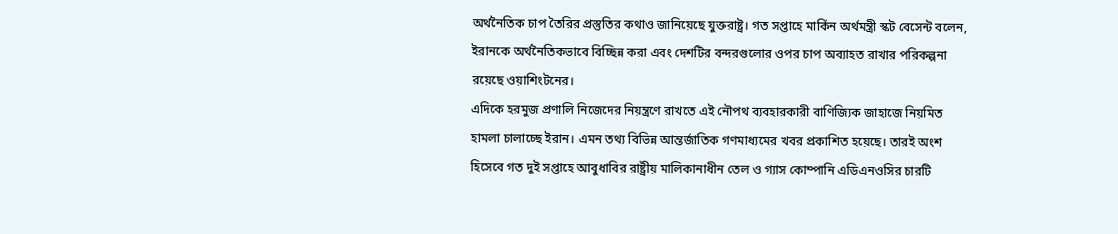অর্থনৈতিক চাপ তৈরির প্রস্তুতির কথাও জানিয়েছে যুক্তরাষ্ট্র। গত সপ্তাহে মার্কিন অর্থমন্ত্রী স্কট বেসেন্ট বলেন, ইরানকে অর্থনৈতিকভাবে বিচ্ছিন্ন করা এবং দেশটির বন্দরগুলোর ওপর চাপ অব্যাহত রাখার পরিকল্পনা রয়েছে ওয়াশিংটনের।
এদিকে হরমুজ প্রণালি নিজেদের নিয়ন্ত্রণে রাখতে এই নৌপথ ব্যবহারকারী বাণিজ্যিক জাহাজে নিয়মিত হামলা চালাচ্ছে ইরান। এমন তথ্য বিভিন্ন আন্তর্জাতিক গণমাধ্যমের খবর প্রকাশিত হয়েছে। তারই অংশ হিসেবে গত দুই সপ্তাহে আবুধাবির রাষ্ট্রীয় মালিকানাধীন তেল ও গ্যাস কোম্পানি এডিএনওসির চারটি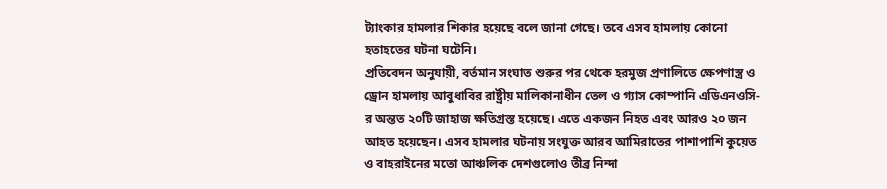ট্যাংকার হামলার শিকার হয়েছে বলে জানা গেছে। তবে এসব হামলায় কোনো হতাহতের ঘটনা ঘটেনি।
প্রতিবেদন অনুযায়ী, বর্তমান সংঘাত শুরুর পর থেকে হরমুজ প্রণালিতে ক্ষেপণাস্ত্র ও ড্রোন হামলায় আবুধাবির রাষ্ট্রীয় মালিকানাধীন তেল ও গ্যাস কোম্পানি এডিএনওসি-র অন্তত ২০টি জাহাজ ক্ষতিগ্রস্ত হয়েছে। এতে একজন নিহত এবং আরও ২০ জন আহত হয়েছেন। এসব হামলার ঘটনায় সংযুক্ত আরব আমিরাতের পাশাপাশি কুয়েত ও বাহরাইনের মতো আঞ্চলিক দেশগুলোও তীব্র নিন্দা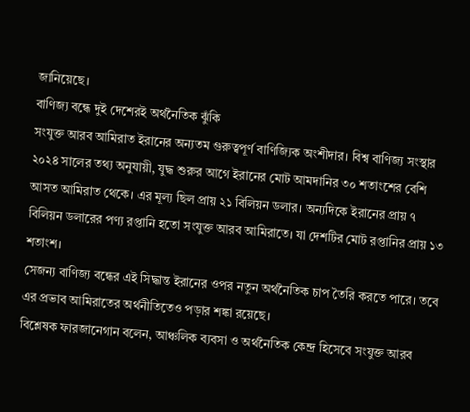জানিয়েছে।
বাণিজ্য বন্ধে দুই দেশেরই অর্থনৈতিক ঝুঁকি
সংযুক্ত আরব আমিরাত ইরানের অন্যতম গুরুত্বপূর্ণ বাণিজ্যিক অংশীদার। বিশ্ব বাণিজ্য সংস্থার ২০২৪ সালের তথ্য অনুযায়ী, যুদ্ধ শুরুর আগে ইরানের মোট আমদানির ৩০ শতাংশের বেশি আসত আমিরাত থেকে। এর মূল্য ছিল প্রায় ২১ বিলিয়ন ডলার। অন্যদিকে ইরানের প্রায় ৭ বিলিয়ন ডলারের পণ্য রপ্তানি হতো সংযুক্ত আরব আমিরাতে। যা দেশটির মোট রপ্তানির প্রায় ১৩ শতাংশ।
সেজন্য বাণিজ্য বন্ধের এই সিদ্ধান্ত ইরানের ওপর নতুন অর্থনৈতিক চাপ তৈরি করতে পারে। তবে এর প্রভাব আমিরাতের অর্থনীতিতেও পড়ার শঙ্কা রয়েছে।
বিশ্লেষক ফারজানেগান বলেন, আঞ্চলিক ব্যবসা ও অর্থনৈতিক কেন্দ্র হিসেবে সংযুক্ত আরব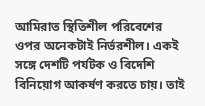আমিরাত স্থিতিশীল পরিবেশের ওপর অনেকটাই নির্ভরশীল। একই সঙ্গে দেশটি পর্যটক ও বিদেশি বিনিয়োগ আকর্ষণ করতে চায়। তাই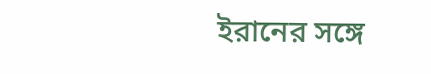ইরানের সঙ্গে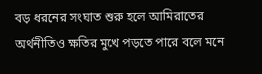বড় ধরনের সংঘাত শুরু হলে আমিরাতের অর্থনীতিও ক্ষতির মুখে পড়তে পারে বলে মনে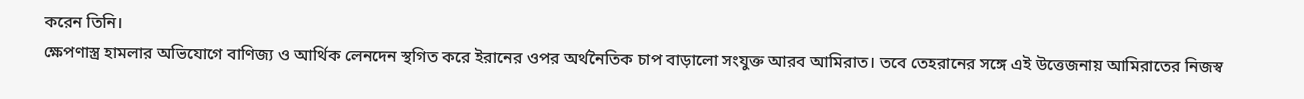করেন তিনি।
ক্ষেপণাস্ত্র হামলার অভিযোগে বাণিজ্য ও আর্থিক লেনদেন স্থগিত করে ইরানের ওপর অর্থনৈতিক চাপ বাড়ালো সংযুক্ত আরব আমিরাত। তবে তেহরানের সঙ্গে এই উত্তেজনায় আমিরাতের নিজস্ব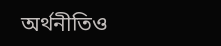অর্থনীতিও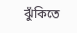ঝুঁকিতে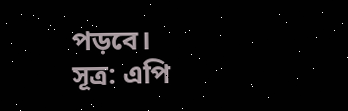পড়বে।
সূত্র: এপি